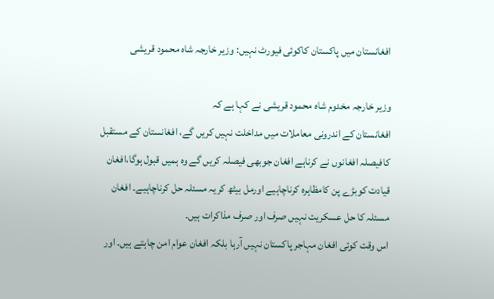افغانستان میں پاکستان کاکوئی فیورٹ نہیں: وزیر خارجہ شاہ محمود قریشی

وزیر خارجہ مخدوم شاہ محمود قریشی نے کہا ہے کہ
افغانستان کے اندرونی معاملات میں مداخلت نہیں کریں گے، افغانستان کے مستقبل کافیصلہ افغانوں نے کرناہے افغان جوبھی فیصلہ کریں گے وہ ہمیں قبول ہوگا،افغان قیادت کوبڑے پن کامظاہرہ کرناچاہیے اورمل بیٹھ کریہ مسئلہ حل کرناچاہیے۔ افغان مسئلہ کا حل عسکریت نہیں صرف اور صرف مذاکرات ہیں۔
اس وقت کوئی افغان مہاجر پاکستان نہیں آرہا بلکہ افغان عوام امن چاہتے ہیں۔ اور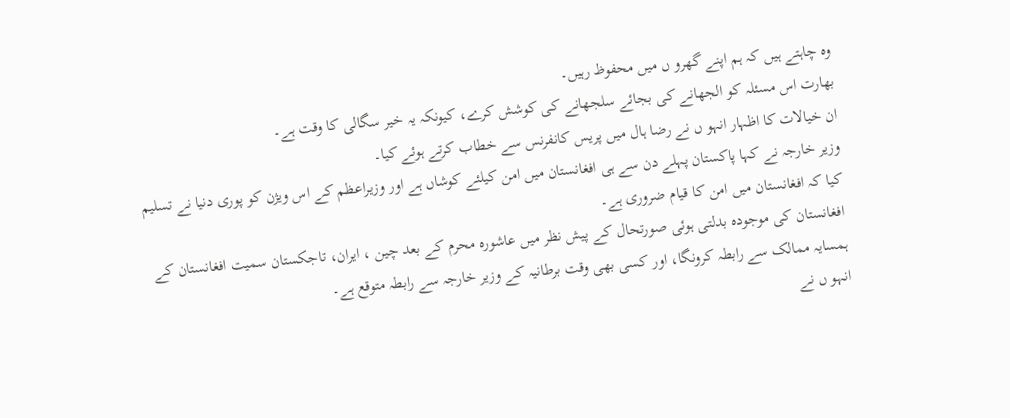وہ چاہتے ہیں کہ ہم اپنے گھرو ں میں محفوظ رہیں۔
بھارت اس مسئلہ کو الجھانے کی بجائے سلجھانے کی کوشش کرے، کیونکہ یہ خیر سگالی کا وقت ہے۔
ان خیالات کا اظہار انہو ں نے رضا ہال میں پریس کانفرنس سے خطاب کرتے ہوئے کیا۔
وزیر خارجہ نے کہا پاکستان پہلے دن سے ہی افغانستان میں امن کیلئے کوشاں ہے اور وزیراعظم کے اس ویژن کو پوری دنیا نے تسلیم کیا کہ افغانستان میں امن کا قیام ضروری ہے۔
افغانستان کی موجودہ بدلتی ہوئی صورتحال کے پیش نظر میں عاشورہ محرم کے بعد چین ، ایران، تاجکستان سمیت افغانستان کے ہمسایہ ممالک سے رابطہ کرونگا، اور کسی بھی وقت برطانیہ کے وزیر خارجہ سے رابطہ متوقع ہے۔
انہو ں نے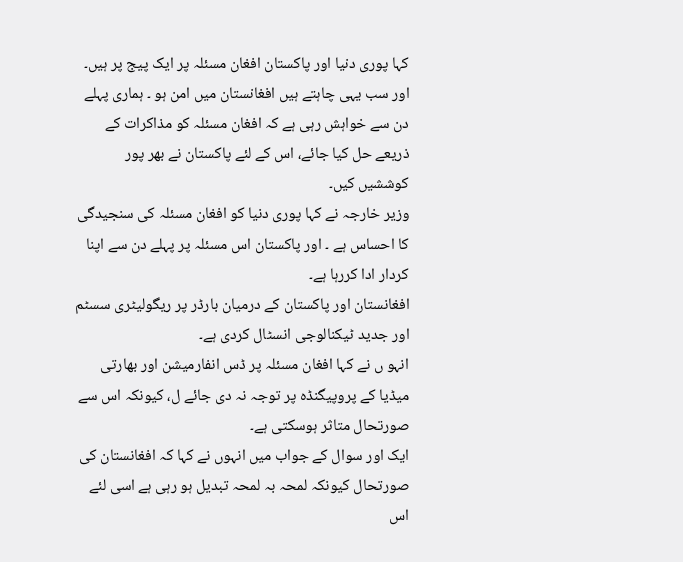کہا پوری دنیا اور پاکستان افغان مسئلہ پر ایک پیج پر ہیں۔ اور سب یہی چاہتے ہیں افغانستان میں امن ہو ۔ ہماری پہلے دن سے خواہش رہی ہے کہ افغان مسئلہ کو مذاکرات کے ذریعے حل کیا جائے، اس کے لئے پاکستان نے بھر پور کوششیں کیں۔
وزیر خارجہ نے کہا پوری دنیا کو افغان مسئلہ کی سنجیدگی کا احساس ہے ۔ اور پاکستان اس مسئلہ پر پہلے دن سے اپنا کردار ادا کررہا ہے۔
افغانستان اور پاکستان کے درمیان بارڈر پر ریگولیٹری سسٹم اور جدید ٹیکنالوجی انسٹال کردی ہے۔
انہو ں نے کہا افغان مسئلہ پر ڈس انفارمیشن اور بھارتی میڈیا کے پروپیگنڈہ پر توجہ نہ دی جائے ل، کیونکہ اس سے صورتحال متاثر ہوسکتی ہے۔
ایک اور سوال کے جواب میں انہوں نے کہا کہ افغانستان کی صورتحال کیونکہ لمحہ بہ لمحہ تبدیل ہو رہی ہے اسی لئے اس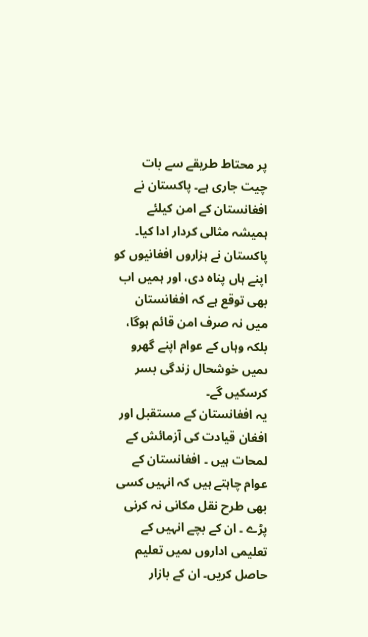پر محتاط طریقے سے بات چیت جاری ہے۔ پاکستان نے افغانستان کے امن کیلئے ہمیشہ مثالی کردار ادا کیا۔
پاکستان نے ہزاروں افغانیوں کو اپنے ہاں پناہ دی، اور ہمیں اب بھی توقع ہے کہ افغانستان میں نہ صرف امن قائم ہوگا، بلکہ وہاں کے عوام اپنے گھرو ںمیں خوشحال زندگی بسر کرسکیں گے۔
یہ افغانستان کے مستقبل اور افغان قیادت کی آزمائش کے لمحات ہیں ۔ افغانستان کے عوام چاہتے ہیں کہ انہیں کسی بھی طرح نقل مکانی نہ کرنی پڑے ۔ ان کے بچے انہیں کے تعلیمی اداروں ںمیں تعلیم حاصل کریں۔ ان کے بازار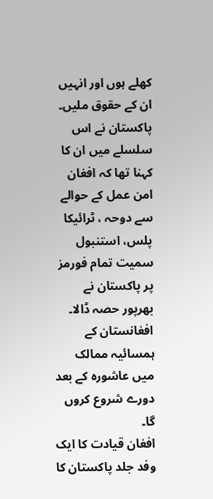کھلے ہوں اور انہیں ان کے حقوق ملیں۔
پاکستان نے اس سلسلے میں ان کا کہنا تھا کہ افغان امن عمل کے حوالے سے دوحہ ، ٹرائیکا پلس، استنبول سمیت تمام فورمز پر پاکستان نے بھرپور حصہ ڈالا۔
افغانستان کے ہمسائیہ ممالک میں عاشورہ کے بعد دورے شروع کروں گا۔
افغان قیادت کا ایک وفد جلد پاکستان کا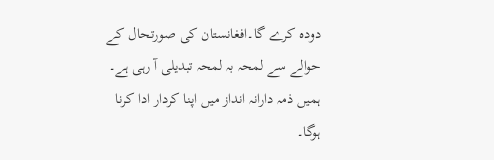دودہ کرے گا۔افغانستان کی صورتحال کے حوالے سے لمحہ بہ لمحہ تبدیلی آ رہی ہے۔ ہمیں ذمہ دارانہ انداز میں اپنا کردار ادا کرنا ہوگا۔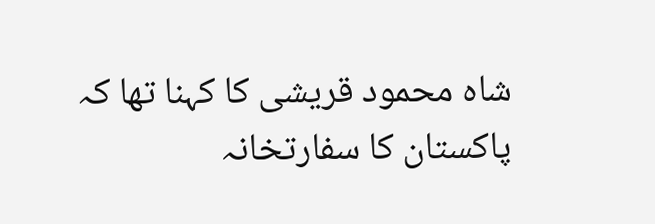شاہ محمود قریشی کا کہنا تھا کہ پاکستان کا سفارتخانہ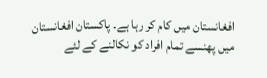افغانستان میں کام کر رہا ہے۔ پاکستان افغانستان میں پھنسے تمام افراد کو نکالنے کے لئے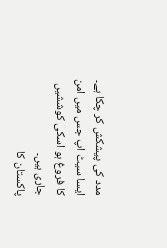مدد کی پیشکش کر چکا ہے۔ ایسا سیٹ اپ جس میں امن کا فروغ ہو اسکی کوششیں جاری ہیں۔
پاکستان کا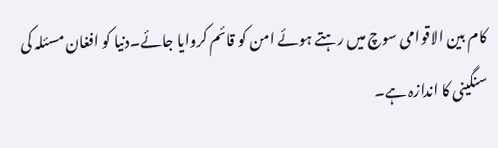کام بین الاقوامی سوچ میں رہتے ہوئے امن کو قائم کروایا جائے۔دنیا کو افغان مسئلہ کی سنگینی کا اندازہ ہے۔